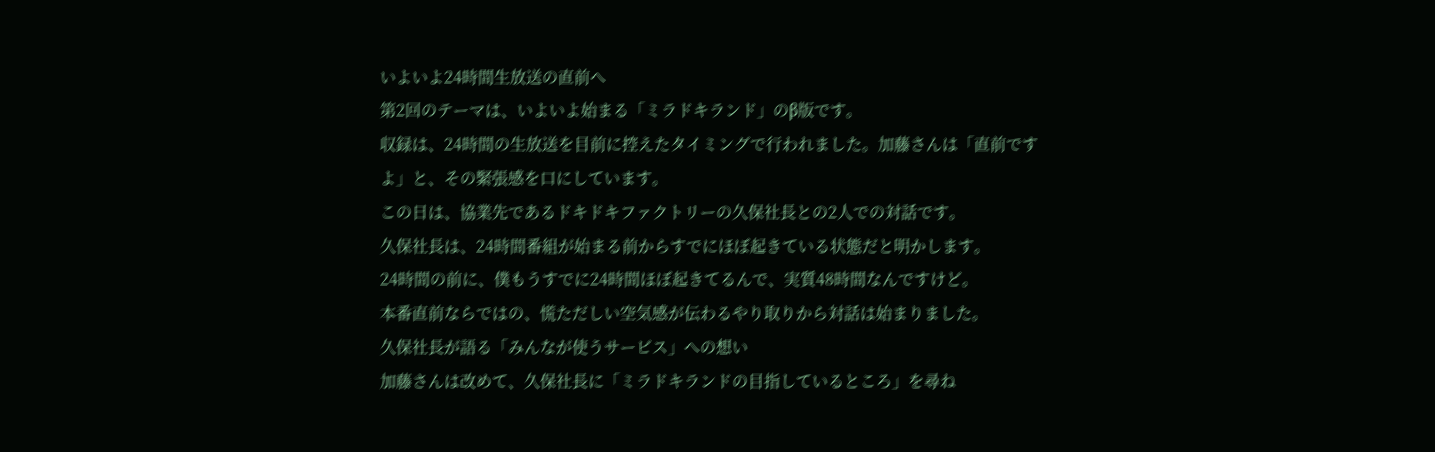いよいよ24時間生放送の直前へ
第2回のテーマは、いよいよ始まる「ミラドキランド」のβ版です。
収録は、24時間の生放送を目前に控えたタイミングで行われました。加藤さんは「直前ですよ」と、その緊張感を口にしています。
この日は、協業先であるドキドキファクトリーの久保社長との2人での対話です。
久保社長は、24時間番組が始まる前からすでにほぼ起きている状態だと明かします。
24時間の前に、僕もうすでに24時間ほぼ起きてるんで、実質48時間なんですけど。
本番直前ならではの、慌ただしい空気感が伝わるやり取りから対話は始まりました。
久保社長が語る「みんなが使うサービス」への想い
加藤さんは改めて、久保社長に「ミラドキランドの目指しているところ」を尋ね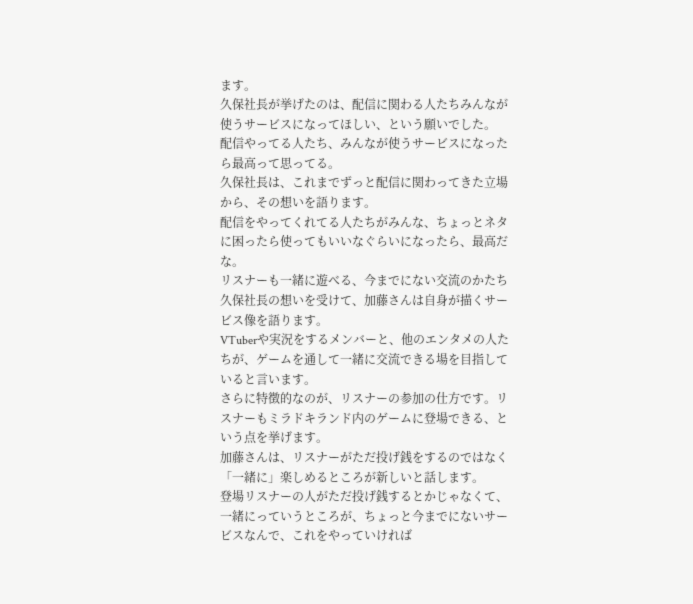ます。
久保社長が挙げたのは、配信に関わる人たちみんなが使うサービスになってほしい、という願いでした。
配信やってる人たち、みんなが使うサービスになったら最高って思ってる。
久保社長は、これまでずっと配信に関わってきた立場から、その想いを語ります。
配信をやってくれてる人たちがみんな、ちょっとネタに困ったら使ってもいいなぐらいになったら、最高だな。
リスナーも一緒に遊べる、今までにない交流のかたち
久保社長の想いを受けて、加藤さんは自身が描くサービス像を語ります。
VTuberや実況をするメンバーと、他のエンタメの人たちが、ゲームを通して一緒に交流できる場を目指していると言います。
さらに特徴的なのが、リスナーの参加の仕方です。リスナーもミラドキランド内のゲームに登場できる、という点を挙げます。
加藤さんは、リスナーがただ投げ銭をするのではなく「一緒に」楽しめるところが新しいと話します。
登場リスナーの人がただ投げ銭するとかじゃなくて、一緒にっていうところが、ちょっと今までにないサービスなんで、これをやっていければ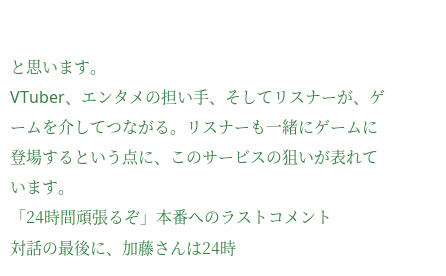と思います。
VTuber、エンタメの担い手、そしてリスナーが、ゲームを介してつながる。リスナーも一緒にゲームに登場するという点に、このサービスの狙いが表れています。
「24時間頑張るぞ」本番へのラストコメント
対話の最後に、加藤さんは24時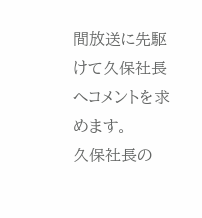間放送に先駆けて久保社長へコメントを求めます。
久保社長の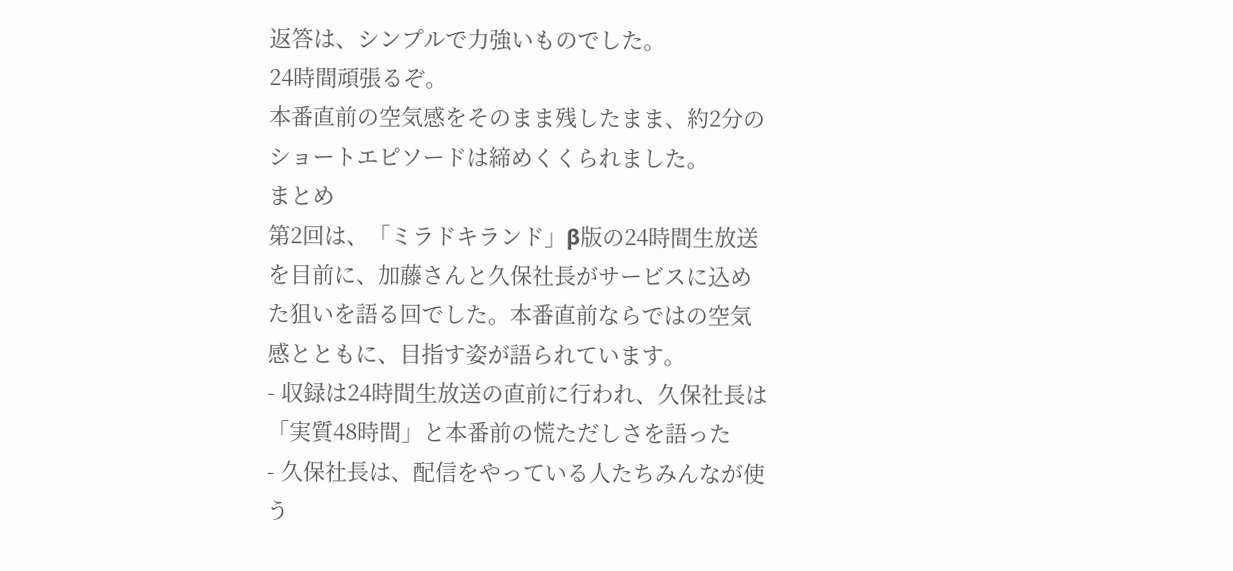返答は、シンプルで力強いものでした。
24時間頑張るぞ。
本番直前の空気感をそのまま残したまま、約2分のショートエピソードは締めくくられました。
まとめ
第2回は、「ミラドキランド」β版の24時間生放送を目前に、加藤さんと久保社長がサービスに込めた狙いを語る回でした。本番直前ならではの空気感とともに、目指す姿が語られています。
- 収録は24時間生放送の直前に行われ、久保社長は「実質48時間」と本番前の慌ただしさを語った
- 久保社長は、配信をやっている人たちみんなが使う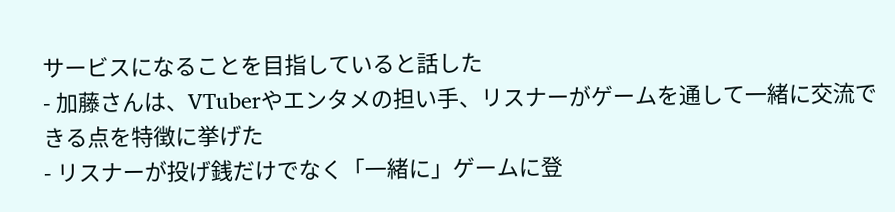サービスになることを目指していると話した
- 加藤さんは、VTuberやエンタメの担い手、リスナーがゲームを通して一緒に交流できる点を特徴に挙げた
- リスナーが投げ銭だけでなく「一緒に」ゲームに登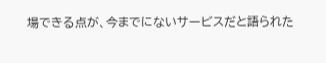場できる点が、今までにないサービスだと語られた